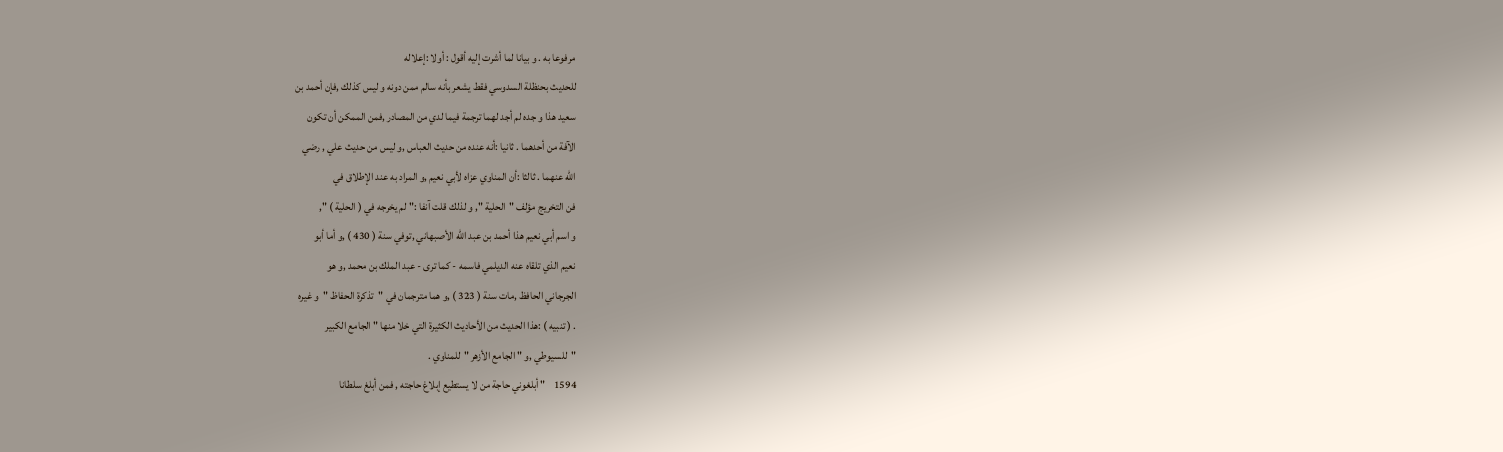مرفوعا به . و بيانا لما أشرت إليه أقول : أولا :إعلاله
للحديث بحنظلة السدوسي فقط يشعر بأنه سالم ممن دونه و ليس كذلك ,فإن أحمد بن
سعيد هذا و جده لم أجد لهما ترجمة فيما لدي من المصادر ,فمن الممكن أن تكون
الآفة من أحدهما . ثانيا :أنه عنده من حديث العباس ,و ليس من حديث علي , رضي
الله عنهما . ثالثا :أن المناوي عزاه لأبي نعيم ,و المراد به عند الإطلاق في
فن التخريج مؤلف "الحلية ", و لذلك قلت آنفا :"لم يخرجه في ( الحلية ) ",
و اسم أبي نعيم هذا أحمد بن عبد الله الأصبهاني ,توفي سنة ( 430 ) ,و أما أبو
نعيم الذي تلقاه عنه الديلمي فاسمه - كما ترى - عبد الملك بن محمد ,و هو
الجرجاني الحافظ ,مات سنة ( 323 ) ,و هما مترجمان في "تذكرة الحفاظ "و غيره
. ( تنبيه ) :هذا الحديث من الأحاديث الكثيرة التي خلا منها " الجامع الكبير
"للسيوطي ,و " الجامع الأزهر "للمناوي .
1594    " أبلغوني حاجة من لا يستطيع إبلاغ حاجته , فمن أبلغ سلطانا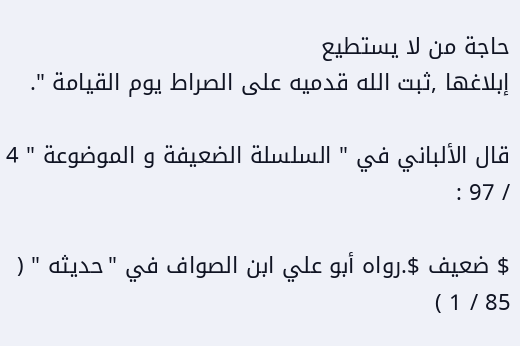حاجة من لا يستطيع
إبلاغها ,ثبت الله قدميه على الصراط يوم القيامة ".

قال الألباني في " السلسلة الضعيفة و الموضوعة " 4 / 97 :

$ ضعيف $.رواه أبو علي ابن الصواف في "حديثه " ( 85 / 1 )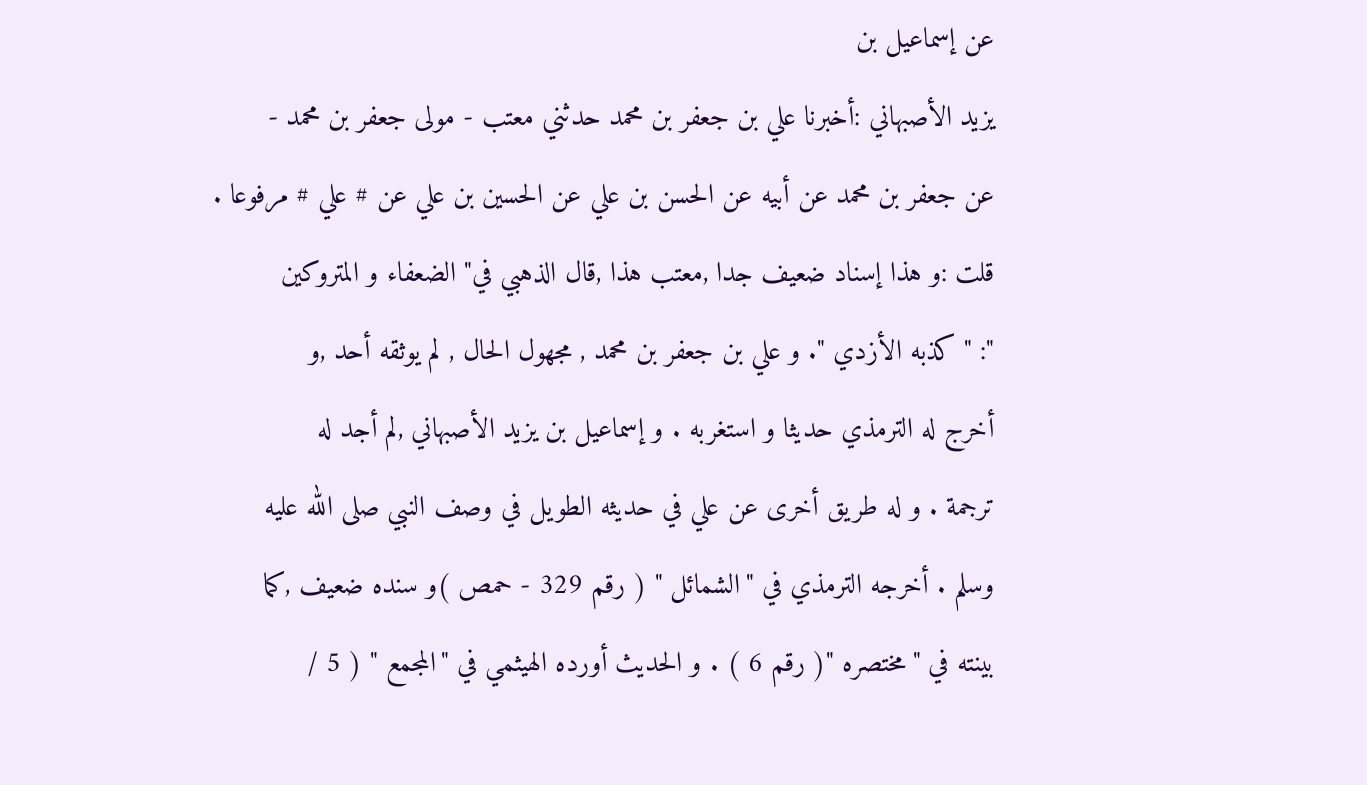عن إسماعيل بن
يزيد الأصبهاني :أخبرنا علي بن جعفر بن محمد حدثني معتب - مولى جعفر بن محمد -
عن جعفر بن محمد عن أبيه عن الحسن بن علي عن الحسين بن علي عن # علي # مرفوعا .
قلت :و هذا إسناد ضعيف جدا ,معتب هذا ,قال الذهبي في" الضعفاء و المتروكين
": " كذبه الأزدي ". و علي بن جعفر بن محمد , مجهول الحال , لم يوثقه أحد ,و
أخرج له الترمذي حديثا و استغربه . و إسماعيل بن يزيد الأصبهاني ,لم أجد له
ترجمة . و له طريق أخرى عن علي في حديثه الطويل في وصف النبي صلى الله عليه
وسلم . أخرجه الترمذي في "الشمائل " ( رقم 329 - حمص )و سنده ضعيف ,كما
بينته في "مختصره "( رقم 6 ) . و الحديث أورده الهيثمي في "المجمع " ( 5 /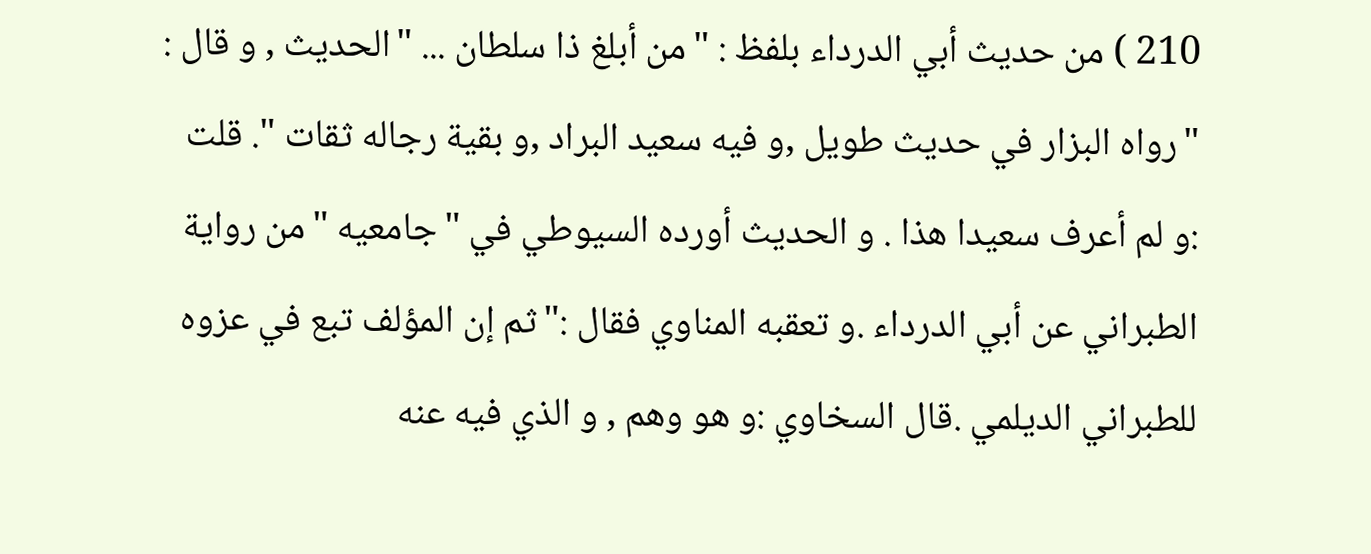210 ) من حديث أبي الدرداء بلفظ : "من أبلغ ذا سلطان ... "الحديث , و قال :
"رواه البزار في حديث طويل ,و فيه سعيد البراد ,و بقية رجاله ثقات ". قلت
:و لم أعرف سعيدا هذا . و الحديث أورده السيوطي في "جامعيه "من رواية
الطبراني عن أبي الدرداء .و تعقبه المناوي فقال :"ثم إن المؤلف تبع في عزوه
للطبراني الديلمي .قال السخاوي :و هو وهم , و الذي فيه عنه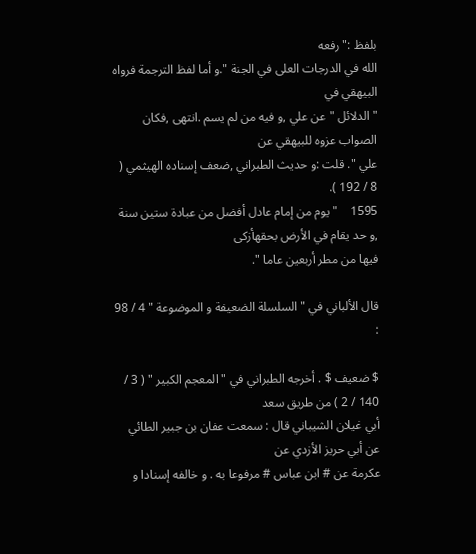بلفظ :"رفعه
الله في الدرجات العلى في الجنة ".و أما لفظ الترجمة فرواه البيهقي في
"الدلائل "عن علي ,و فيه من لم يسم .انتهى ,فكان الصواب عزوه للبيهقي عن
علي ". قلت :و حديث الطبراني ,ضعف إسناده الهيثمي ( 8 / 192 ).
1595    " يوم من إمام عادل أفضل من عبادة ستين سنة ,و حد يقام في الأرض بحقهأزكى
فيها من مطر أربعين عاما ".

قال الألباني في " السلسلة الضعيفة و الموضوعة " 4 / 98 :

$ ضعيف $ . أخرجه الطبراني في "المعجم الكبير " ( 3 / 140 / 2 ) من طريق سعد
أبي غيلان الشيباني قال : سمعت عفان بن جبير الطائي عن أبي حريز الأزدي عن
عكرمة عن # ابن عباس # مرفوعا به . و خالفه إسنادا و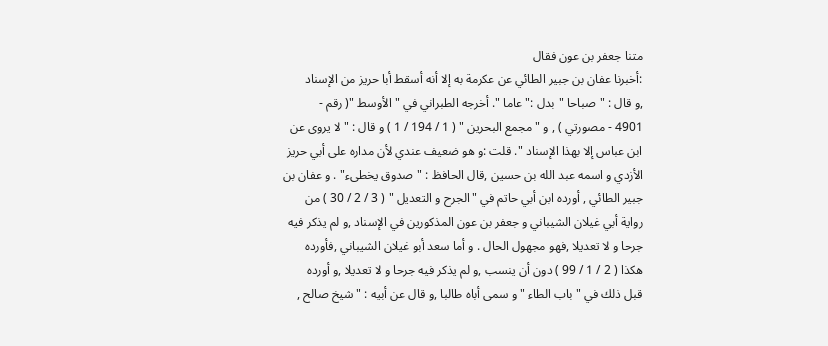متنا جعفر بن عون فقال
:أخبرنا عفان بن جبير الطائي عن عكرمة به إلا أنه أسقط أبا حريز من الإسناد
,و قال : "صباحا "بدل :"عاما ". أخرجه الطبراني في "الأوسط "( رقم -
4901 - مصورتي ) , و "مجمع البحرين " ( 1 / 194 / 1 ) و قال : "لا يروى عن
ابن عباس إلا بهذا الإسناد ". قلت :و هو ضعيف عندي لأن مداره على أبي حريز
الأزدي و اسمه عبد الله بن حسين ,قال الحافظ : "صدوق يخطىء" . و عفان بن
جبير الطائي , أورده ابن أبي حاتم في "الجرح و التعديل " ( 3 / 2 / 30 ) من
رواية أبي غيلان الشيباني و جعفر بن عون المذكورين في الإسناد ,و لم يذكر فيه
جرحا و لا تعديلا ,فهو مجهول الحال . و أما سعد أبو غيلان الشيباني ,فأورده
هكذا ( 2 / 1 / 99 ) دون أن ينسب ,و لم يذكر فيه جرحا و لا تعديلا ,و أورده
قبل ذلك في "باب الطاء "و سمى أباه طالبا ,و قال عن أبيه : "شيخ صالح ,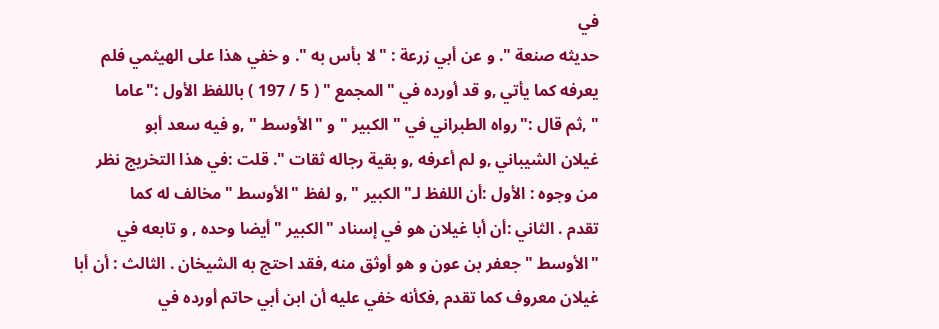في
حديثه صنعة ". و عن أبي زرعة : "لا بأس به ". و خفي هذا على الهيثمي فلم
يعرفه كما يأتي ,و قد أورده في "المجمع " ( 5 / 197 ) باللفظ الأول :"عاما
" ,ثم قال :"رواه الطبراني في " الكبير " و "الأوسط " ,و فيه سعد أبو
غيلان الشيباني ,و لم أعرفه ,و بقية رجاله ثقات ". قلت :في هذا التخريج نظر
من وجوه : الأول :أن اللفظ لـ"الكبير " ,و لفظ "الأوسط "مخالف له كما
تقدم . الثاني :أن أبا غيلان هو في إسناد "الكبير "أيضا وحده , و تابعه في
"الأوسط "جعفر بن عون و هو أوثق منه ,فقد احتج به الشيخان . الثالث : أن أبا
غيلان معروف كما تقدم ,فكأنه خفي عليه أن ابن أبي حاتم أورده في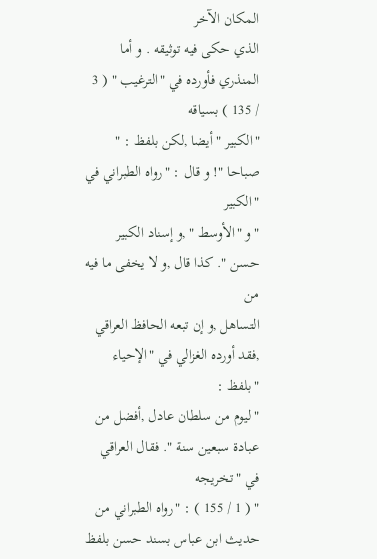المكان الآخر
الذي حكى فيه توثيقه . و أما المنذري فأورده في "الترغيب " ( 3 / 135 ) بسياقه
"الكبير "أيضا ,لكن بلفظ : " صباحا "! و قال : "رواه الطبراني في "الكبير
"و "الأوسط " ,و إسناد الكبير حسن ". كذا قال ,و لا يخفى ما فيه من
التساهل ,و إن تبعه الحافظ العراقي ,فقد أورده الغزالي في "الإحياء "بلفظ :
"ليوم من سلطان عادل ,أفضل من عبادة سبعين سنة ". فقال العراقي في "تخريجه
" ( 1 / 155 ) : "رواه الطبراني من حديث ابن عباس بسند حسن بلفظ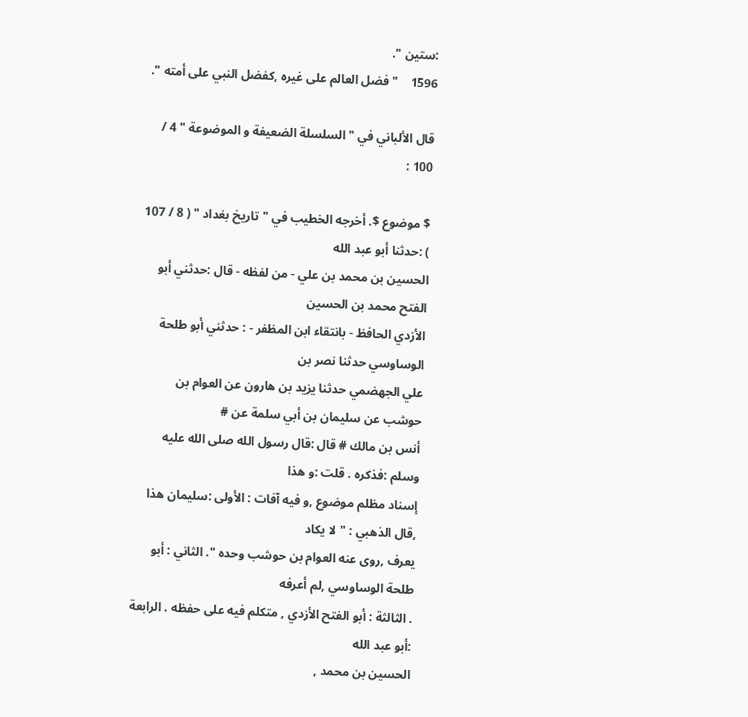:ستين ".
1596    " فضل العالم على غيره ,كفضل النبي على أمته ".

قال الألباني في " السلسلة الضعيفة و الموضوعة " 4 / 100 :

$ موضوع $. أخرجه الخطيب في "تاريخ بغداد " ( 8 / 107 ) :حدثنا أبو عبد الله
الحسين بن محمد بن علي - من لفظه - قال :حدثني أبو الفتح محمد بن الحسين
الأزدي الحافظ - بانتقاء ابن المظفر - : حدثني أبو طلحة الوساوسي حدثنا نصر بن
علي الجهضمي حدثنا يزيد بن هارون عن العوام بن حوشب عن سليمان بن أبي سلمة عن #
أنس بن مالك # قال :قال رسول الله صلى الله عليه وسلم :فذكره . قلت :و هذا
إسناد مظلم موضوع ,و فيه آفات : الأولى :سليمان هذا ,قال الذهبي : "لا يكاد
يعرف ,روى عنه العوام بن حوشب وحده ". الثاني : أبو طلحة الوساوسي ,لم أعرفه
. الثالثة : أبو الفتح الأزدي , متكلم فيه على حفظه . الرابعة :أبو عبد الله
الحسين بن محمد ,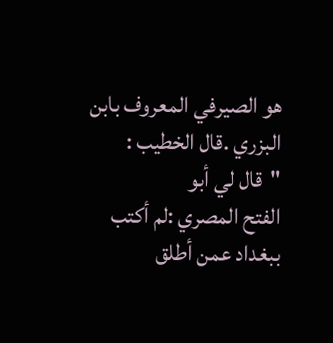هو الصيرفي المعروف بابن البزري .قال الخطيب : "قال لي أبو
الفتح المصري :لم أكتب ببغداد عمن أطلق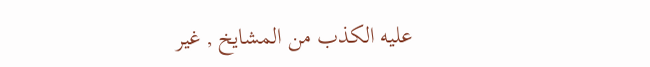عليه الكذب من المشايخ , غير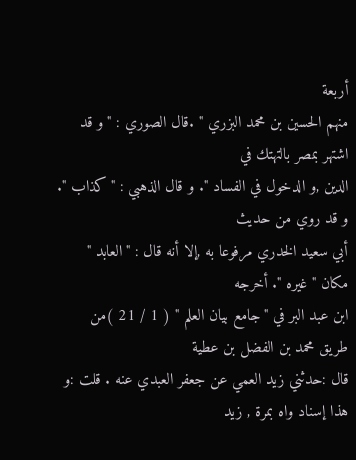أربعة
منهم الحسين بن محمد البزري " .قال الصوري : "و قد اشتهر بمصر بالتهتك في
الدين ,و الدخول في الفساد ". و قال الذهبي : "كذاب ". و قد روي من حديث
أبي سعيد الخدري مرفوعا به ,إلا أنه قال : "العابد " مكان "غيره ". أخرجه
ابن عبد البر في "جامع بيان العلم " ( 1 / 21 )من طريق محمد بن الفضل بن عطية
قال :حدثني زيد العمي عن جعفر العبدي عنه . قلت :و هذا إسناد واه بمرة , زيد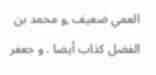العمي ضعيف ,و محمد بن الفضل كذاب أيضا . و جعفر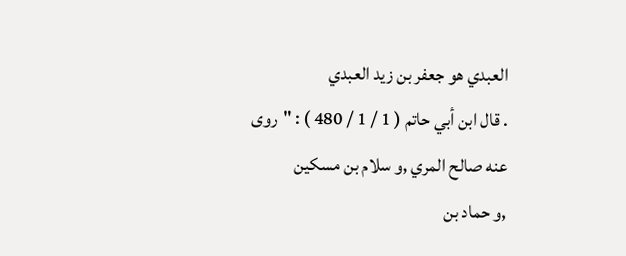العبدي هو جعفر بن زيد العبدي
. قال ابن أبي حاتم ( 1 / 1 / 480 ) : "روى عنه صالح المري ,و سلام بن مسكين
,و حماد بن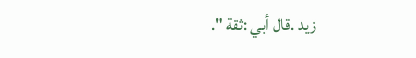زيد .قال أبي :ثقة ".